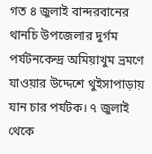গত ৪ জুলাই বান্দরবানের থানচি উপজেলার দুর্গম পর্যটনকেন্দ্র অমিয়াখুম ভ্রমণে যাওয়ার উদ্দেশে থুইসাপাড়ায় যান চার পর্যটক। ৭ জুলাই থেকে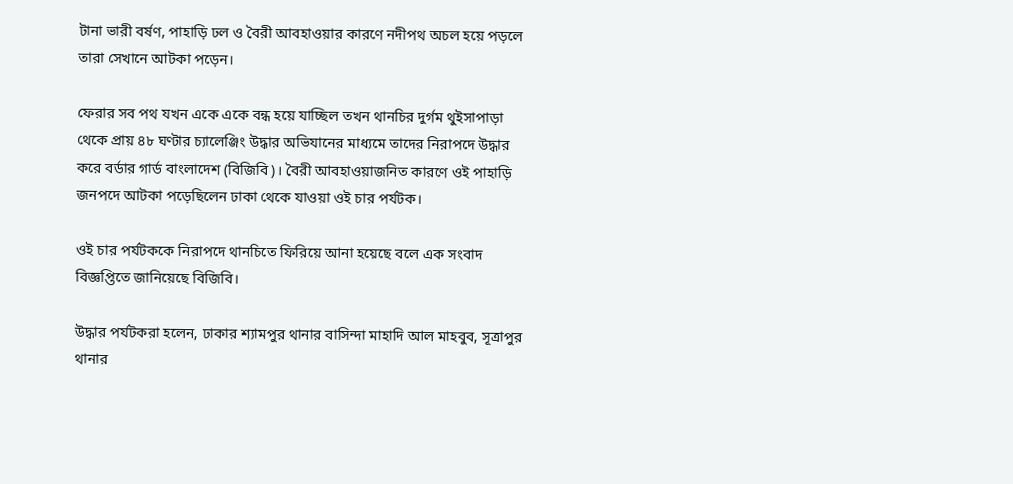টানা ভারী বর্ষণ, পাহাড়ি ঢল ও বৈরী আবহাওয়ার কারণে নদীপথ অচল হয়ে পড়লে তারা সেখানে আটকা পড়েন।

ফেরার সব পথ যখন একে একে বন্ধ হয়ে যাচ্ছিল তখন থানচির দুর্গম থুইসাপাড়া থেকে প্রায় ৪৮ ঘণ্টার চ্যালেঞ্জিং উদ্ধার অভিযানের মাধ্যমে তাদের নিরাপদে উদ্ধার করে বর্ডার গার্ড বাংলাদেশ (বিজিবি)। বৈরী আবহাওয়াজনিত কারণে ওই পাহাড়ি জনপদে আটকা পড়েছিলেন ঢাকা থেকে যাওয়া ওই চার পর্যটক।

ওই চার পর্যটককে নিরাপদে থানচিতে ফিরিয়ে আনা হয়েছে বলে এক সংবাদ বিজ্ঞপ্তিতে জানিয়েছে বিজিবি।

উদ্ধার পর্যটকরা হলেন, ঢাকার শ্যামপুর থানার বাসিন্দা মাহাদি আল মাহবুব, সূত্রাপুর থানার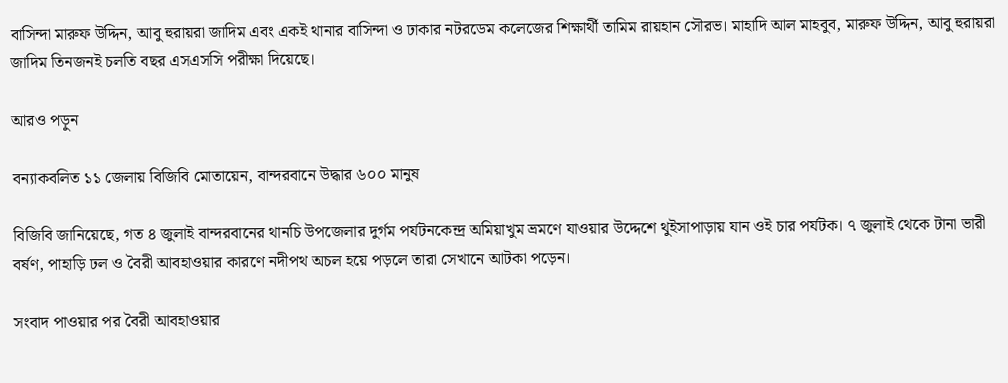বাসিন্দা মারুফ উদ্দিন, আবু হুরায়রা জাদিম এবং একই থানার বাসিন্দা ও ঢাকার নটরডেম কলেজের শিক্ষার্থী তামিম রায়হান সৌরভ। মাহাদি আল মাহবুব, মারুফ উদ্দিন, আবু হুরায়রা জাদিম তিনজনই চলতি বছর এসএসসি পরীক্ষা দিয়েছে।

আরও পড়ুন

বন্যাকবলিত ১১ জেলায় বিজিবি মোতায়েন, বান্দরবানে উদ্ধার ৬০০ মানুষ

বিজিবি জানিয়েছে, গত ৪ জুলাই বান্দরবানের থানচি উপজেলার দুর্গম পর্যটনকেন্দ্র অমিয়াখুম ভ্রমণে যাওয়ার উদ্দেশে থুইসাপাড়ায় যান ওই চার পর্যটক। ৭ জুলাই থেকে টানা ভারী বর্ষণ, পাহাড়ি ঢল ও বৈরী আবহাওয়ার কারণে নদীপথ অচল হয়ে পড়লে তারা সেখানে আটকা পড়েন।

সংবাদ পাওয়ার পর বৈরী আবহাওয়ার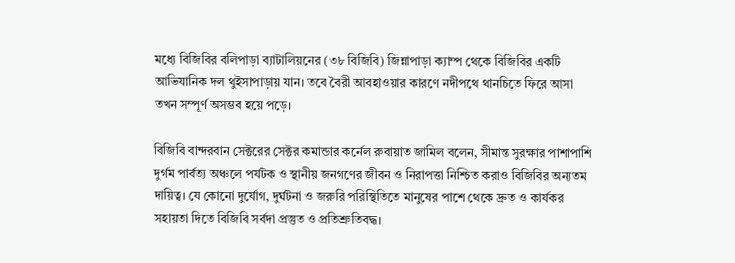মধ্যে বিজিবির বলিপাড়া ব্যাটালিয়নের (৩৮ বিজিবি) জিন্নাপাড়া ক্যাম্প থেকে বিজিবির একটি আভিযানিক দল থুইসাপাড়ায় যান। তবে বৈরী আবহাওয়ার কারণে নদীপথে থানচিতে ফিরে আসা তখন সম্পূর্ণ অসম্ভব হয়ে পড়ে।

বিজিবি বান্দরবান সেক্টরের সেক্টর কমান্ডার কর্নেল রুবায়াত জামিল বলেন, সীমান্ত সুরক্ষার পাশাপাশি দুর্গম পার্বত্য অঞ্চলে পর্যটক ও স্থানীয় জনগণের জীবন ও নিরাপত্তা নিশ্চিত করাও বিজিবির অন্যতম দায়িত্ব। যে কোনো দুর্যোগ, দুর্ঘটনা ও জরুরি পরিস্থিতিতে মানুষের পাশে থেকে দ্রুত ও কার্যকর সহায়তা দিতে বিজিবি সর্বদা প্রস্তুত ও প্রতিশ্রুতিবদ্ধ।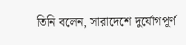তিনি বলেন, সারাদেশে দুর্যোগপূর্ণ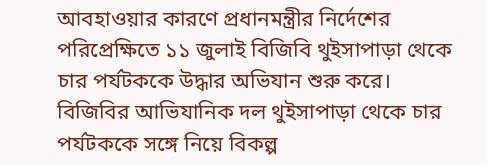আবহাওয়ার কারণে প্রধানমন্ত্রীর নির্দেশের পরিপ্রেক্ষিতে ১১ জুলাই বিজিবি থুইসাপাড়া থেকে চার পর্যটককে উদ্ধার অভিযান শুরু করে। বিজিবির আভিযানিক দল থুইসাপাড়া থেকে চার পর্যটককে সঙ্গে নিয়ে বিকল্প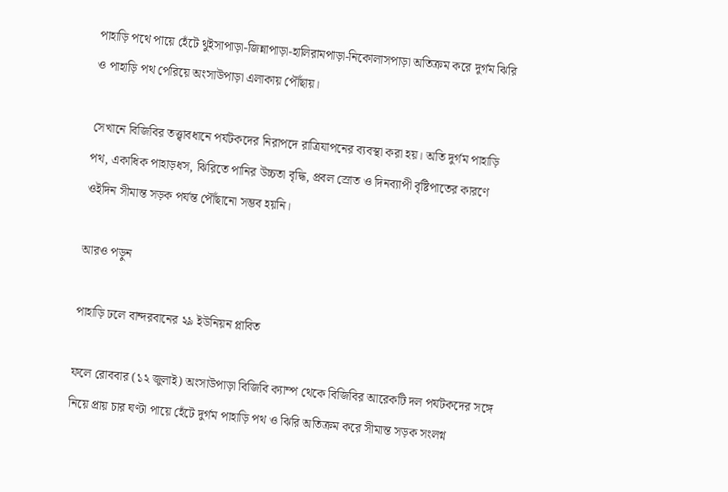পাহাড়ি পথে পায়ে হেঁটে থুইসাপাড়া-জিন্নাপাড়া-হালিরামপাড়া-নিকোলাসপাড়া অতিক্রম করে দুর্গম ঝিরি ও পাহাড়ি পথ পেরিয়ে অংসাউপাড়া এলাকায় পৌঁছায়।

সেখানে বিজিবির তত্ত্বাবধানে পর্যটকদের নিরাপদে রাত্রিযাপনের ব্যবস্থা করা হয়। অতি দুর্গম পাহাড়ি পথ, একাধিক পাহাড়ধস, ঝিরিতে পানির উচ্চতা বৃদ্ধি, প্রবল স্রোত ও দিনব্যাপী বৃষ্টিপাতের কারণে ওইদিন সীমান্ত সড়ক পর্যন্ত পৌঁছানো সম্ভব হয়নি।

আরও পড়ুন

পাহাড়ি ঢলে বান্দরবানের ২৯ ইউনিয়ন প্লাবিত

ফলে রোববার (১২ জুলাই) অংসাউপাড়া বিজিবি ক্যাম্প থেকে বিজিবির আরেকটি দল পর্যটকদের সঙ্গে নিয়ে প্রায় চার ঘণ্টা পায়ে হেঁটে দুর্গম পাহাড়ি পথ ও ঝিরি অতিক্রম করে সীমান্ত সড়ক সংলগ্ন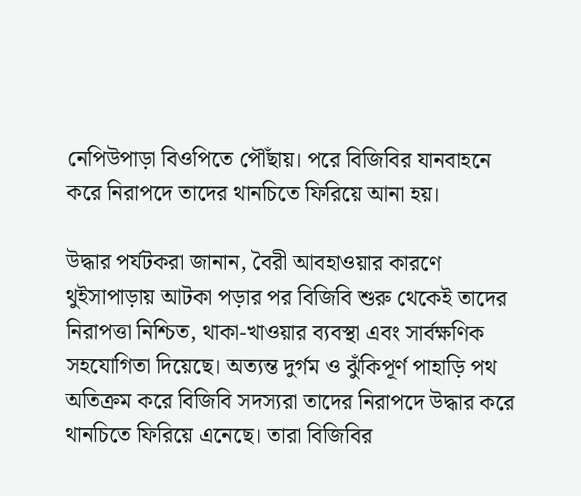নেপিউপাড়া বিওপিতে পৌঁছায়। পরে বিজিবির যানবাহনে করে নিরাপদে তাদের থানচিতে ফিরিয়ে আনা হয়।

উদ্ধার পর্যটকরা জানান, বৈরী আবহাওয়ার কারণে থুইসাপাড়ায় আটকা পড়ার পর বিজিবি শুরু থেকেই তাদের নিরাপত্তা নিশ্চিত, থাকা-খাওয়ার ব্যবস্থা এবং সার্বক্ষণিক সহযোগিতা দিয়েছে। অত্যন্ত দুর্গম ও ঝুঁকিপূর্ণ পাহাড়ি পথ অতিক্রম করে বিজিবি সদস্যরা তাদের নিরাপদে উদ্ধার করে থানচিতে ফিরিয়ে এনেছে। তারা বিজিবির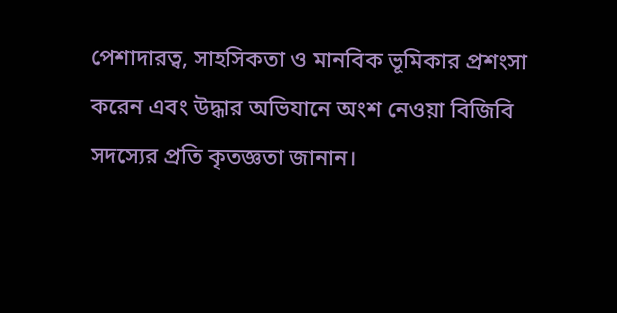পেশাদারত্ব, সাহসিকতা ও মানবিক ভূমিকার প্রশংসা করেন এবং উদ্ধার অভিযানে অংশ নেওয়া বিজিবি সদস্যের প্রতি কৃতজ্ঞতা জানান।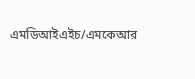এমডিআইএইচ/এমকেআর